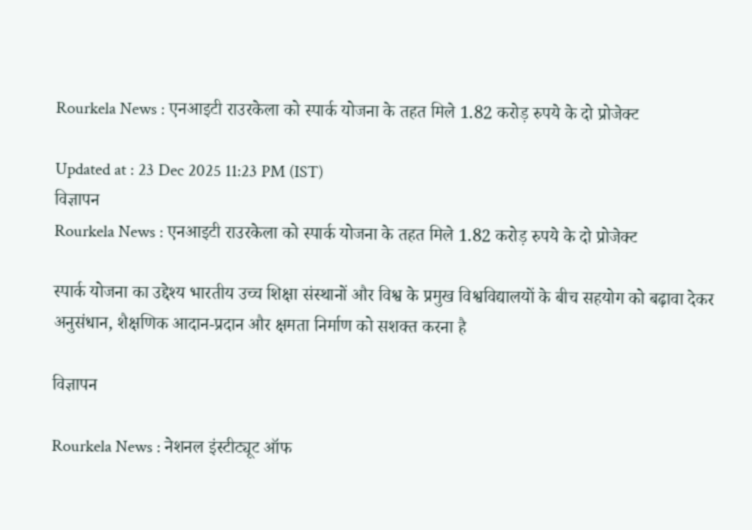Rourkela News : एनआइटी राउरकेला को स्पार्क योजना के तहत मिले 1.82 करोड़ रुपये के दो प्रोजेक्ट

Updated at : 23 Dec 2025 11:23 PM (IST)
विज्ञापन
Rourkela News : एनआइटी राउरकेला को स्पार्क योजना के तहत मिले 1.82 करोड़ रुपये के दो प्रोजेक्ट

स्पार्क योजना का उद्देश्य भारतीय उच्च शिक्षा संस्थानों और विश्व के प्रमुख विश्वविद्यालयों के बीच सहयोग को बढ़ावा देकर अनुसंधान, शैक्षणिक आदान-प्रदान और क्षमता निर्माण को सशक्त करना है

विज्ञापन

Rourkela News : नेशनल इंस्टीट्यूट ऑफ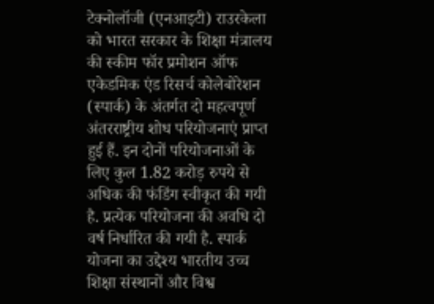टेक्नोलॉजी (एनआइटी) राउरकेला को भारत सरकार के शिक्षा मंत्रालय की स्कीम फॉर प्रमोशन ऑफ एकेडमिक एंड रिसर्च कोलेबोरेशन (स्पार्क) के अंतर्गत दो महत्वपूर्ण अंतरराष्ट्रीय शोध परियोजनाएं प्राप्त हुई हैं. इन दोनों परियोजनाओं के लिए कुल 1.82 करोड़ रुपये से अधिक की फंडिंग स्वीकृत की गयी है. प्रत्येक परियोजना की अवधि दो वर्ष निर्धारित की गयी है. स्पार्क योजना का उद्देश्य भारतीय उच्च शिक्षा संस्थानों और विश्व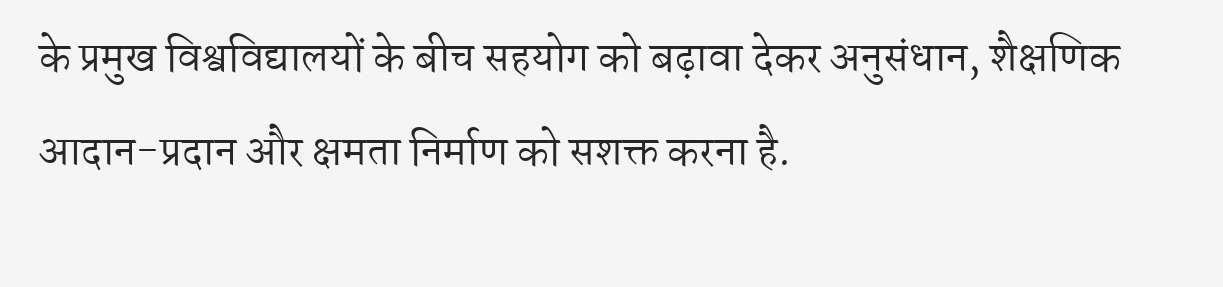के प्रमुख विश्वविद्यालयों के बीच सहयोग को बढ़ावा देकर अनुसंधान, शैक्षणिक आदान-प्रदान और क्षमता निर्माण को सशक्त करना है.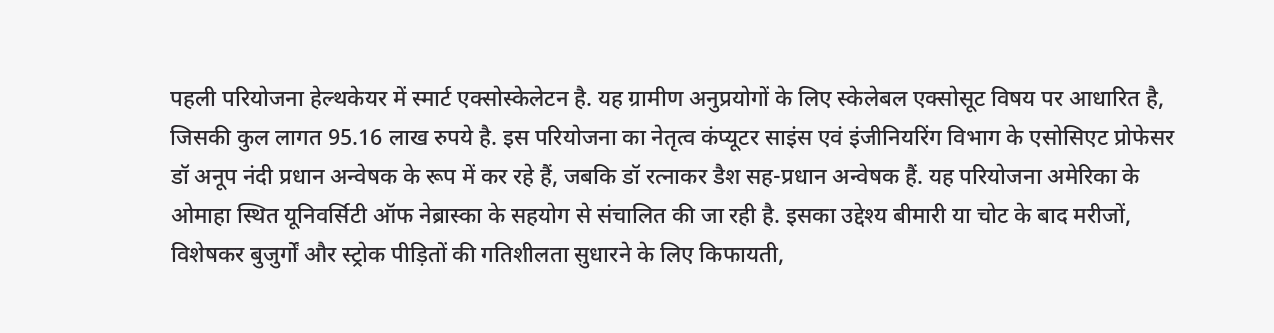पहली परियोजना हेल्थकेयर में स्मार्ट एक्सोस्केलेटन है. यह ग्रामीण अनुप्रयोगों के लिए स्केलेबल एक्सोसूट विषय पर आधारित है, जिसकी कुल लागत 95.16 लाख रुपये है. इस परियोजना का नेतृत्व कंप्यूटर साइंस एवं इंजीनियरिंग विभाग के एसोसिएट प्रोफेसर डॉ अनूप नंदी प्रधान अन्वेषक के रूप में कर रहे हैं, जबकि डॉ रत्नाकर डैश सह-प्रधान अन्वेषक हैं. यह परियोजना अमेरिका के ओमाहा स्थित यूनिवर्सिटी ऑफ नेब्रास्का के सहयोग से संचालित की जा रही है. इसका उद्देश्य बीमारी या चोट के बाद मरीजों, विशेषकर बुजुर्गों और स्ट्रोक पीड़ितों की गतिशीलता सुधारने के लिए किफायती,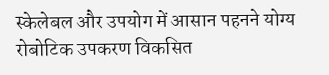स्केलेबल और उपयोग में आसान पहनने योग्य रोबोटिक उपकरण विकसित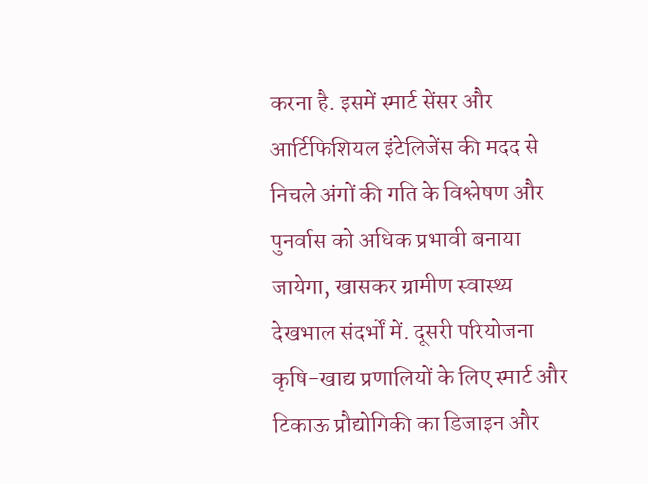करना है. इसमें स्मार्ट सेंसर और आर्टिफिशियल इंटेलिजेंस की मदद से निचले अंगों की गति के विश्लेषण और पुनर्वास को अधिक प्रभावी बनाया जायेगा, खासकर ग्रामीण स्वास्थ्य देखभाल संदर्भों में. दूसरी परियोजना कृषि-खाद्य प्रणालियों के लिए स्मार्ट और टिकाऊ प्रौद्योगिकी का डिजाइन और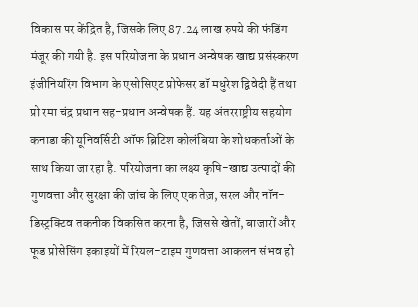विकास पर केंद्रित है, जिसके लिए 87.24 लाख रुपये की फंडिंग मंजूर की गयी है. इस परियोजना के प्रधान अन्वेषक खाद्य प्रसंस्करण इंजीनियरिंग विभाग के एसोसिएट प्रोफेसर डॉ मधुरेश द्विवेदी हैं तथा प्रो रमा चंद्र प्रधान सह-प्रधान अन्वेषक हैं. यह अंतरराष्ट्रीय सहयोग कनाडा की यूनिवर्सिटी ऑफ ब्रिटिश कोलंबिया के शोधकर्ताओं के साथ किया जा रहा है. परियोजना का लक्ष्य कृषि-खाद्य उत्पादों की गुणवत्ता और सुरक्षा की जांच के लिए एक तेज़, सरल और नॉन-डिस्ट्रक्टिव तकनीक विकसित करना है, जिससे खेतों, बाजारों और फूड प्रोसेसिंग इकाइयों में रियल-टाइम गुणवत्ता आकलन संभव हो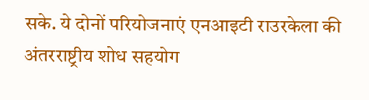सके. ये दोनों परियोजनाएं एनआइटी राउरकेला की अंतरराष्ट्रीय शोध सहयोग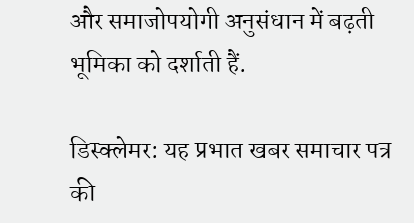और समाजोपयोगी अनुसंधान में बढ़ती भूमिका को दर्शाती हैं.

डिस्क्लेमर: यह प्रभात खबर समाचार पत्र की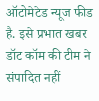ऑटोमेटेड न्यूज फीड है. इसे प्रभात खबर डॉट कॉम की टीम ने संपादित नहीं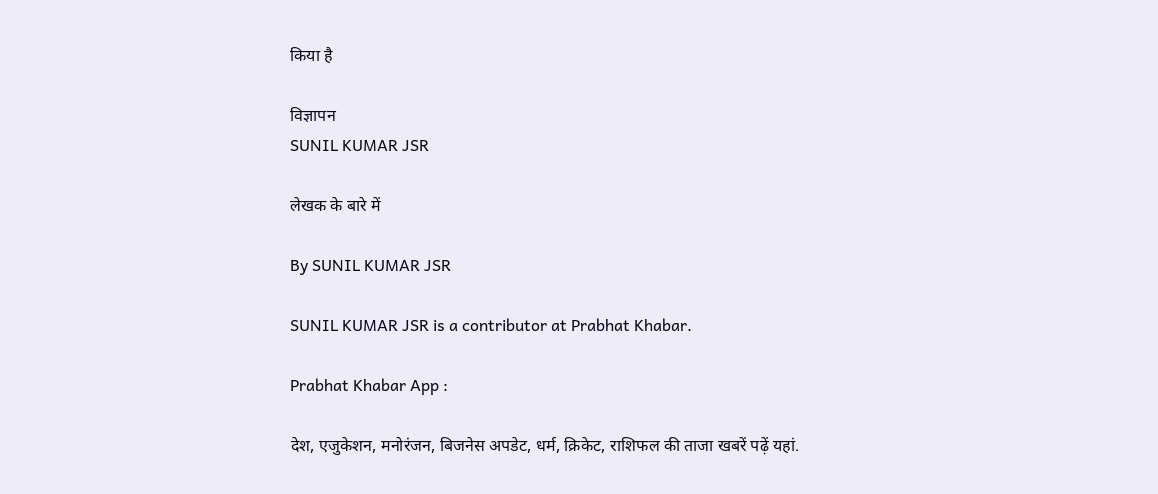किया है

विज्ञापन
SUNIL KUMAR JSR

लेखक के बारे में

By SUNIL KUMAR JSR

SUNIL KUMAR JSR is a contributor at Prabhat Khabar.

Prabhat Khabar App :

देश, एजुकेशन, मनोरंजन, बिजनेस अपडेट, धर्म, क्रिकेट, राशिफल की ताजा खबरें पढ़ें यहां.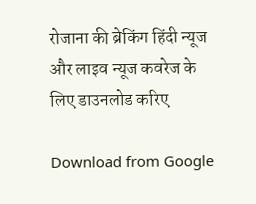रोजाना की ब्रेकिंग हिंदी न्यूज और लाइव न्यूज कवरेज के लिए डाउनलोड करिए

Download from Google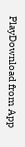PlayDownload from App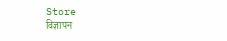Store
विज्ञापन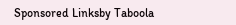Sponsored Linksby Taboola